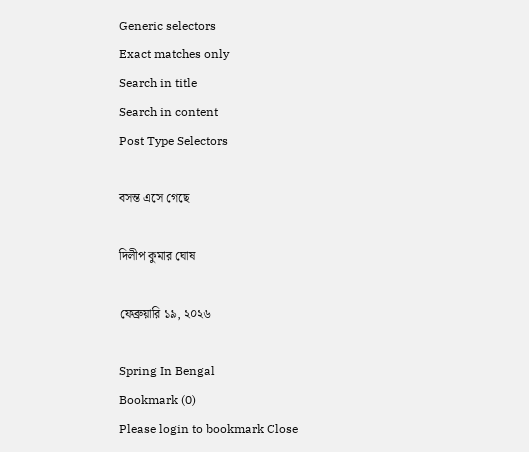Generic selectors
Exact matches only
Search in title
Search in content
Post Type Selectors

বসন্ত এসে গেছে

দিলীপ কুমার ঘোষ

ফেব্রুয়ারি ১৯, ২০২৬

Spring In Bengal
Bookmark (0)
Please login to bookmark Close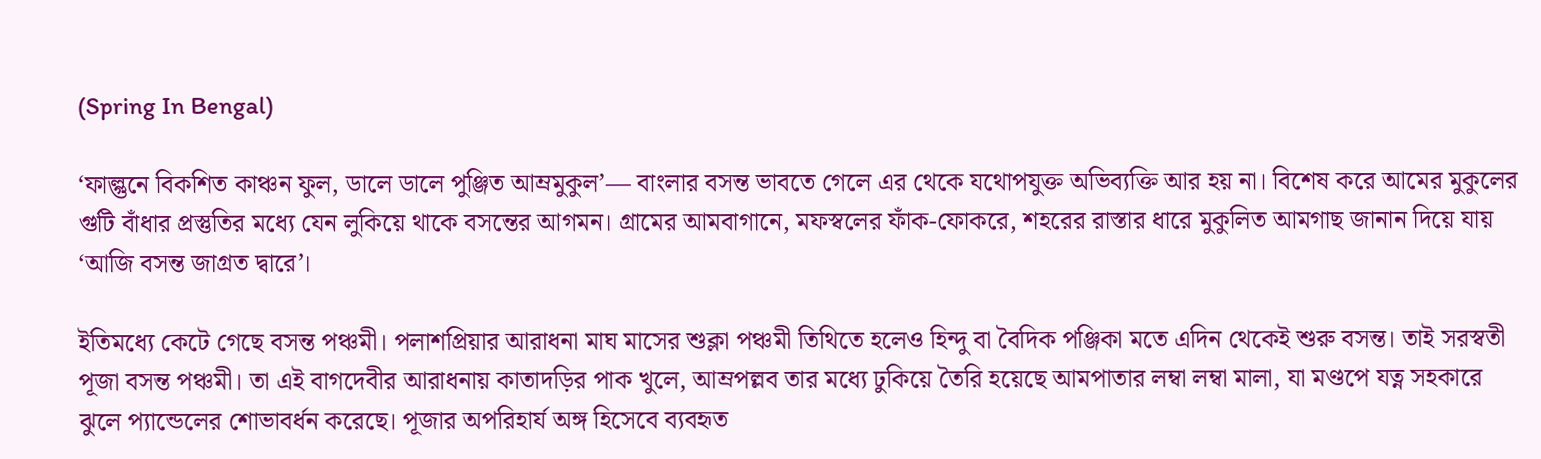(Spring In Bengal)

‘ফাল্গুনে বিকশিত কাঞ্চন ফুল, ডালে ডালে পুঞ্জিত আম্রমুকুল’— বাংলার বসন্ত ভাবতে গেলে এর থেকে যথোপযুক্ত অভিব্যক্তি আর হয় না। বিশেষ করে আমের মুকুলের গুটি বাঁধার প্রস্তুতির মধ্যে যেন লুকিয়ে থাকে বসন্তের আগমন। গ্রামের আমবাগানে, মফস্বলের ফাঁক-ফোকরে, শহরের রাস্তার ধারে মুকুলিত আমগাছ জানান দিয়ে যায় ‘আজি বসন্ত জাগ্রত দ্বারে’।

ইতিমধ্যে কেটে গেছে বসন্ত পঞ্চমী। পলাশপ্রিয়ার আরাধনা মাঘ মাসের শুক্লা পঞ্চমী তিথিতে হলেও হিন্দু বা বৈদিক পঞ্জিকা মতে এদিন থেকেই শুরু বসন্ত। তাই সরস্বতী পূজা বসন্ত পঞ্চমী। তা এই বাগদেবীর আরাধনায় কাতাদড়ির পাক খুলে, আম্রপল্লব তার মধ্যে ঢুকিয়ে তৈরি হয়েছে আমপাতার লম্বা লম্বা মালা, যা মণ্ডপে যত্ন সহকারে ঝুলে প্যান্ডেলের শোভাবর্ধন করেছে। পূজার অপরিহার্য অঙ্গ হিসেবে ব্যবহৃত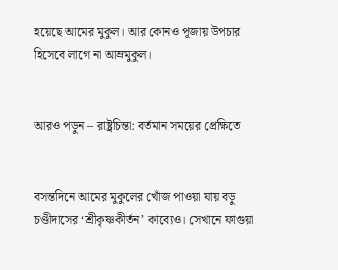হয়েছে আমের মুকুল। আর কোনও পূজায় উপচার হিসেবে লাগে না আম্রমুকুল।


আরও পড়ুন – রাষ্ট্রচিন্তা: বর্তমান সময়ের প্রেক্ষিতে


বসন্তদিনে আমের মুকুলের খোঁজ পাওয়া যায় বড়ু চণ্ডীদাসের ‘শ্রীকৃষ্ণকীর্তন’ কাব্যেও। সেখানে ফাগুয়া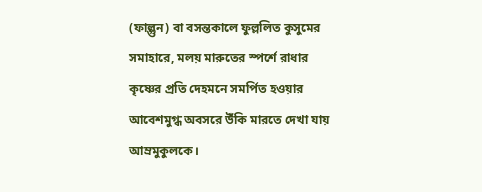(ফাল্গুন) বা বসন্তকালে ফুল্ললিত কুসুমের সমাহারে, মলয় মারুতের স্পর্শে রাধার কৃষ্ণের প্রতি দেহমনে সমর্পিত হওয়ার আবেশমুগ্ধ অবসরে উঁকি মারতে দেখা যায় আম্রমুকুলকে।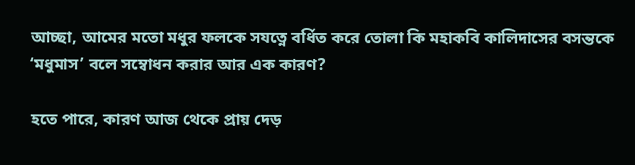আচ্ছা, আমের মতো মধুর ফলকে সযত্নে বর্ধিত করে তোলা কি মহাকবি কালিদাসের বসন্তকে ‘মধুমাস’ বলে সম্বোধন করার আর এক কারণ?

হতে পারে, কারণ আজ থেকে প্রায় দেড়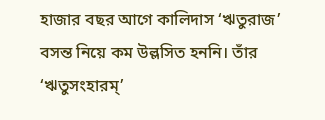হাজার বছর আগে কালিদাস ‘ঋতুরাজ’ বসন্ত নিয়ে কম উল্লসিত হননি। তাঁর ‘ঋতুসংহারম্’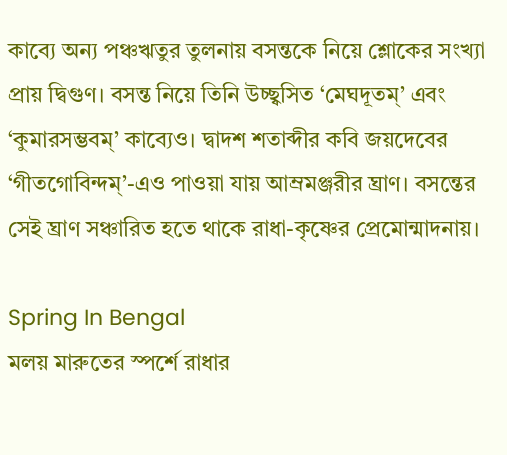কাব্যে অন্য পঞ্চঋতুর তুলনায় বসন্তকে নিয়ে শ্লোকের সংখ্যা প্রায় দ্বিগুণ। বসন্ত নিয়ে তিনি উচ্ছ্বসিত ‘মেঘদূতম্’ এবং ‘কুমারসম্ভবম্’ কাব্যেও। দ্বাদশ শতাব্দীর কবি জয়দেবের ‘গীতগোবিন্দম্’-এও পাওয়া যায় আম্রমঞ্জরীর ঘ্রাণ। বসন্তের সেই ঘ্রাণ সঞ্চারিত হতে থাকে রাধা-কৃষ্ণের প্রেমোন্মাদনায়।

Spring In Bengal
মলয় মারুতের স্পর্শে রাধার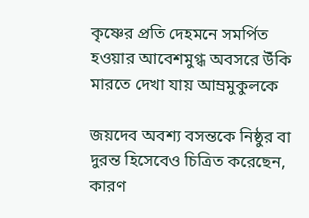কৃষ্ণের প্রতি দেহমনে সমর্পিত হওয়ার আবেশমুগ্ধ অবসরে উঁকি মারতে দেখা যায় আম্রমুকুলকে

জয়দেব অবশ্য বসন্তকে নিষ্ঠুর বা দুরন্ত হিসেবেও চিত্রিত করেছেন, কারণ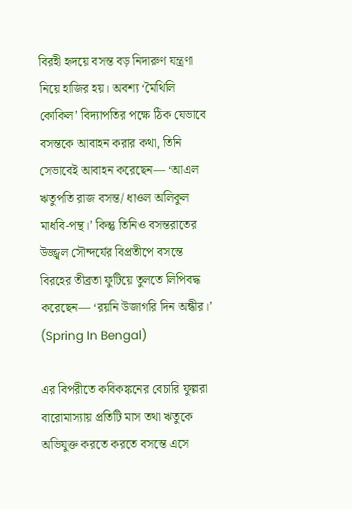বিরহী হৃদয়ে বসন্ত বড় নিদারুণ যন্ত্রণা নিয়ে হাজির হয়। অবশ্য ‘মৈথিলি কোকিল’ বিদ্যাপতির পক্ষে ঠিক যেভাবে বসন্তকে আবাহন করার কথা, তিনি সেভাবেই আবাহন করেছেন— ‘আএল ঋতুপতি রাজ বসন্ত/ ধাওল অলিকুল মাধবি-পন্থ।’ কিন্তু তিনিও বসন্তরাতের উজ্জ্বল সৌন্দর্যের বিপ্রতীপে বসন্তে বিরহের তীব্রতা ফুটিয়ে তুলতে লিপিবদ্ধ করেছেন— ‘রয়নি উজাগরি দিন অন্ধীর।’ (Spring In Bengal)

এর বিপরীতে কবিকঙ্কনের বেচারি ফুল্লরা বারোমাস্যায় প্রতিটি মাস তথা ঋতুকে অভিযুক্ত করতে করতে বসন্তে এসে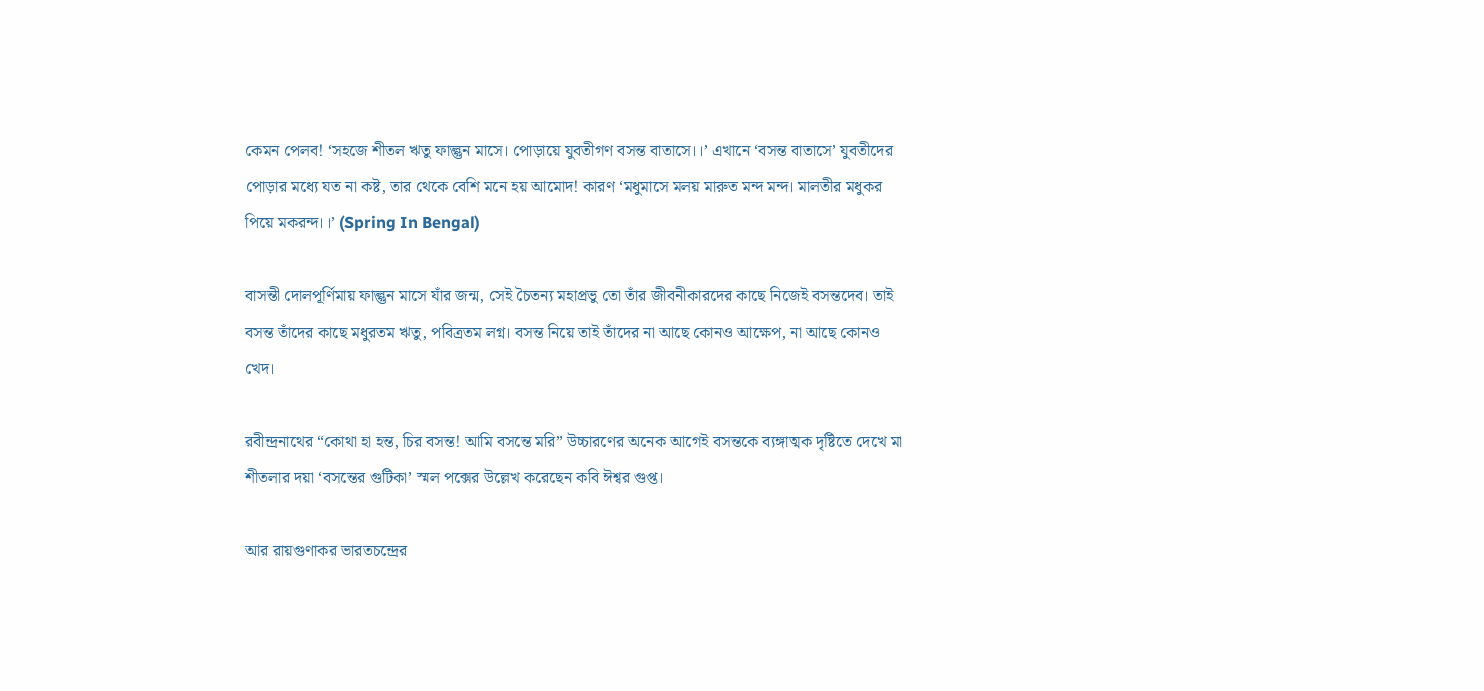কেমন পেলব! ‘সহজে শীতল ঋতু ফাল্গুন মাসে। পোড়ায়ে যুবতীগণ বসন্ত বাতাসে।।’ এখানে ‘বসন্ত বাতাসে’ যুবতীদের পোড়ার মধ্যে যত না কষ্ট, তার থেকে বেশি মনে হয় আমোদ! কারণ ‘মধুমাসে মলয় মারুত মন্দ মন্দ। মালতীর মধুকর পিয়ে মকরন্দ।।’ (Spring In Bengal)

বাসন্তী দোলপূর্ণিমায় ফাল্গুন মাসে যাঁর জন্ম, সেই চৈতন্য মহাপ্রভু তো তাঁর জীবনীকারদের কাছে নিজেই বসন্তদেব। তাই বসন্ত তাঁদের কাছে মধুরতম ঋতু, পবিত্রতম লগ্ন। বসন্ত নিয়ে তাই তাঁদের না আছে কোনও আক্ষেপ, না আছে কোনও খেদ।

রবীন্দ্রনাথের “কোথা হা হন্ত, চির বসন্ত! আমি বসন্তে মরি” উচ্চারণের অনেক আগেই বসন্তকে ব্যঙ্গাত্মক দৃষ্টিতে দেখে মা শীতলার দয়া ‘বসন্তের গুটিকা’ স্মল পক্সের উল্লেখ করেছেন কবি ঈশ্বর গুপ্ত।

আর রায়গুণাকর ভারতচন্দ্রের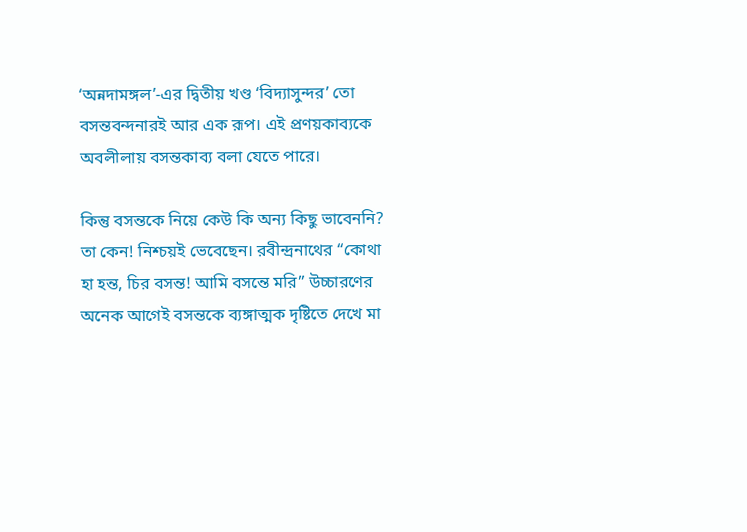‘অন্নদামঙ্গল’-এর দ্বিতীয় খণ্ড ‘বিদ্যাসুন্দর’ তো বসন্তবন্দনারই আর এক রূপ। এই প্রণয়কাব্যকে অবলীলায় বসন্তকাব্য বলা যেতে পারে।

কিন্তু বসন্তকে নিয়ে কেউ কি অন্য কিছু ভাবেননি? তা কেন! নিশ্চয়ই ভেবেছেন। রবীন্দ্রনাথের “কোথা হা হন্ত, চির বসন্ত! আমি বসন্তে মরি” উচ্চারণের অনেক আগেই বসন্তকে ব্যঙ্গাত্মক দৃষ্টিতে দেখে মা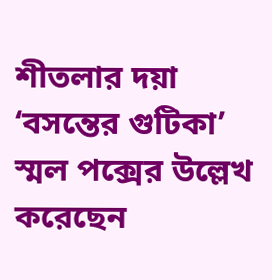শীতলার দয়া ‘বসন্তের গুটিকা’ স্মল পক্সের উল্লেখ করেছেন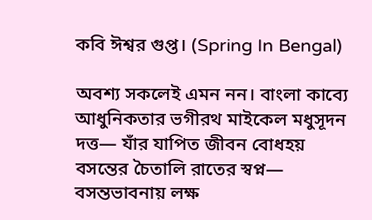কবি ঈশ্বর গুপ্ত। (Spring In Bengal)

অবশ্য সকলেই এমন নন। বাংলা কাব্যে আধুনিকতার ভগীরথ মাইকেল মধুসূদন দত্ত— যাঁর যাপিত জীবন বোধহয় বসন্তের চৈতালি রাতের স্বপ্ন— বসন্তভাবনায় লক্ষ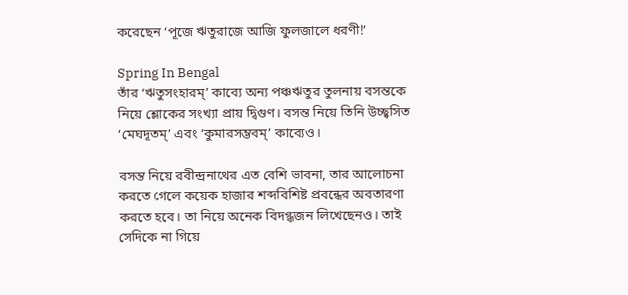করেছেন ‘পূজে ঋতুরাজে আজি ফুলজালে ধরণী!’

Spring In Bengal
তাঁর ‘ঋতুসংহারম্’ কাব্যে অন্য পঞ্চঋতুর তুলনায় বসন্তকে নিয়ে শ্লোকের সংখ্যা প্রায় দ্বিগুণ। বসন্ত নিয়ে তিনি উচ্ছ্বসিত ‘মেঘদূতম্’ এবং ‘কুমারসম্ভবম্’ কাব্যেও।

বসন্ত নিয়ে রবীন্দ্রনাথের এত বেশি ভাবনা, তার আলোচনা করতে গেলে কয়েক হাজার শব্দবিশিষ্ট প্রবন্ধের অবতারণা করতে হবে। তা নিয়ে অনেক বিদগ্ধজন লিখেছেনও। তাই সেদিকে না গিয়ে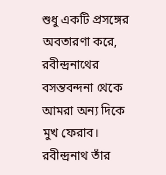শুধু একটি প্রসঙ্গের অবতারণা করে, রবীন্দ্রনাথের বসন্তবন্দনা থেকে আমরা অন্য দিকে মুখ ফেরাব। রবীন্দ্রনাথ তাঁর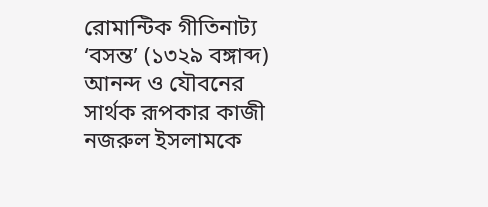রোমান্টিক গীতিনাট্য ‘বসন্ত’ (১৩২৯ বঙ্গাব্দ) আনন্দ ও যৌবনের সার্থক রূপকার কাজী নজরুল ইসলামকে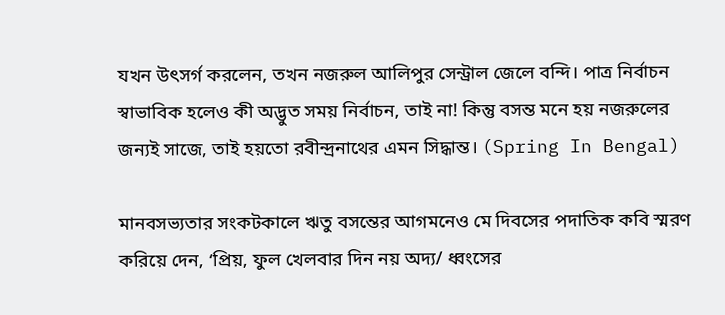যখন উৎসর্গ করলেন, তখন নজরুল আলিপুর সেন্ট্রাল জেলে বন্দি। পাত্র নির্বাচন স্বাভাবিক হলেও কী অদ্ভুত সময় নির্বাচন, তাই না! কিন্তু বসন্ত মনে হয় নজরুলের জন্যই সাজে, তাই হয়তো রবীন্দ্রনাথের এমন সিদ্ধান্ত। (Spring In Bengal)

মানবসভ্যতার সংকটকালে ঋতু বসন্তের আগমনেও মে দিবসের পদাতিক কবি স্মরণ করিয়ে দেন, ‘প্রিয়, ফুল খেলবার দিন নয় অদ্য/ ধ্বংসের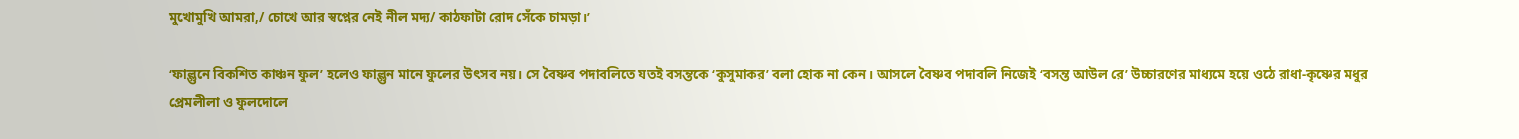মুখোমুখি আমরা,/ চোখে আর স্বপ্নের নেই নীল মদ্য/ কাঠফাটা রোদ সেঁকে চামড়া।’

‘ফাল্গুনে বিকশিত কাঞ্চন ফুল’ হলেও ফাল্গুন মানে ফুলের উৎসব নয়। সে বৈষ্ণব পদাবলিতে যতই বসন্তকে ‘কুসুমাকর’ বলা হোক না কেন। আসলে বৈষ্ণব পদাবলি নিজেই ‘বসন্ত আউল রে’ উচ্চারণের মাধ্যমে হয়ে ওঠে রাধা-কৃষ্ণের মধুর প্রেমলীলা ও ফুলদোলে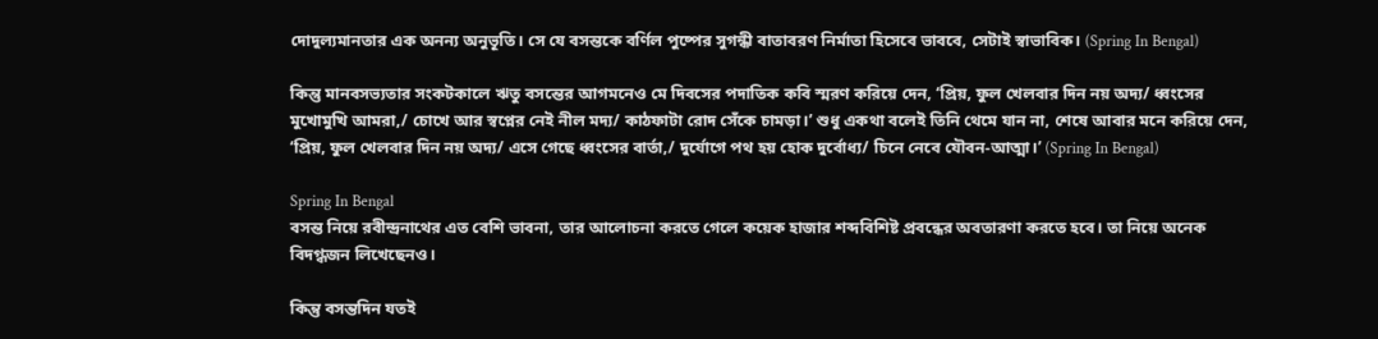দোদুল্যমানতার এক অনন্য অনুভূতি। সে যে বসন্তকে বর্ণিল পুষ্পের সুগন্ধী বাতাবরণ নির্মাতা হিসেবে ভাববে, সেটাই স্বাভাবিক। (Spring In Bengal)

কিন্তু মানবসভ্যতার সংকটকালে ঋতু বসন্তের আগমনেও মে দিবসের পদাতিক কবি স্মরণ করিয়ে দেন, ‘প্রিয়, ফুল খেলবার দিন নয় অদ্য/ ধ্বংসের মুখোমুখি আমরা,/ চোখে আর স্বপ্নের নেই নীল মদ্য/ কাঠফাটা রোদ সেঁকে চামড়া।’ শুধু একথা বলেই তিনি থেমে যান না, শেষে আবার মনে করিয়ে দেন, ‘প্রিয়, ফুল খেলবার দিন নয় অদ্য/ এসে গেছে ধ্বংসের বার্তা,/ দুর্যোগে পথ হয় হোক দুর্বোধ্য/ চিনে নেবে যৌবন-আত্মা।’ (Spring In Bengal)

Spring In Bengal
বসন্ত নিয়ে রবীন্দ্রনাথের এত বেশি ভাবনা, তার আলোচনা করতে গেলে কয়েক হাজার শব্দবিশিষ্ট প্রবন্ধের অবতারণা করতে হবে। তা নিয়ে অনেক বিদগ্ধজন লিখেছেনও।

কিন্তু বসন্তদিন যতই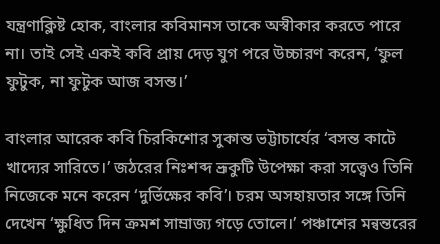যন্ত্রণাক্লিষ্ট হোক, বাংলার কবিমানস তাকে অস্বীকার করতে পারে না। তাই সেই একই কবি প্রায় দেড় যুগ পরে উচ্চারণ করেন, ‘ফুল ফুটুক, না ফুটুক আজ বসন্ত।’

বাংলার আরেক কবি চিরকিশোর সুকান্ত ভট্টাচার্যের ‘বসন্ত কাটে খাদ্যের সারিতে।’ জঠরের নিঃশব্দ ভ্রূকুটি উপেক্ষা করা সত্ত্বেও তিনি নিজেকে মনে করেন ‘দুর্ভিক্ষের কবি’। চরম অসহায়তার সঙ্গে তিনি দেখেন ‘ক্ষুধিত দিন ক্রমশ সাম্রাজ্য গড়ে তোলে।’ পঞ্চাশের মন্বন্তরের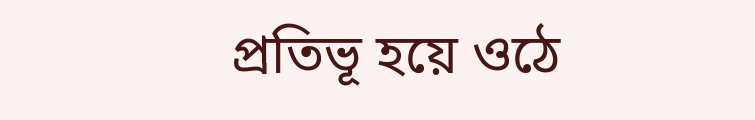প্রতিভূ হয়ে ওঠে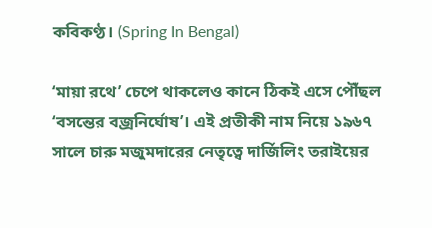কবিকণ্ঠ। (Spring In Bengal)

‘মায়া রথে’ চেপে থাকলেও কানে ঠিকই এসে পৌঁছল ‘বসন্তের বজ্রনির্ঘোষ’। এই প্রতীকী নাম নিয়ে ১৯৬৭ সালে চারু মজুমদারের নেতৃত্বে দার্জিলিং তরাইয়ের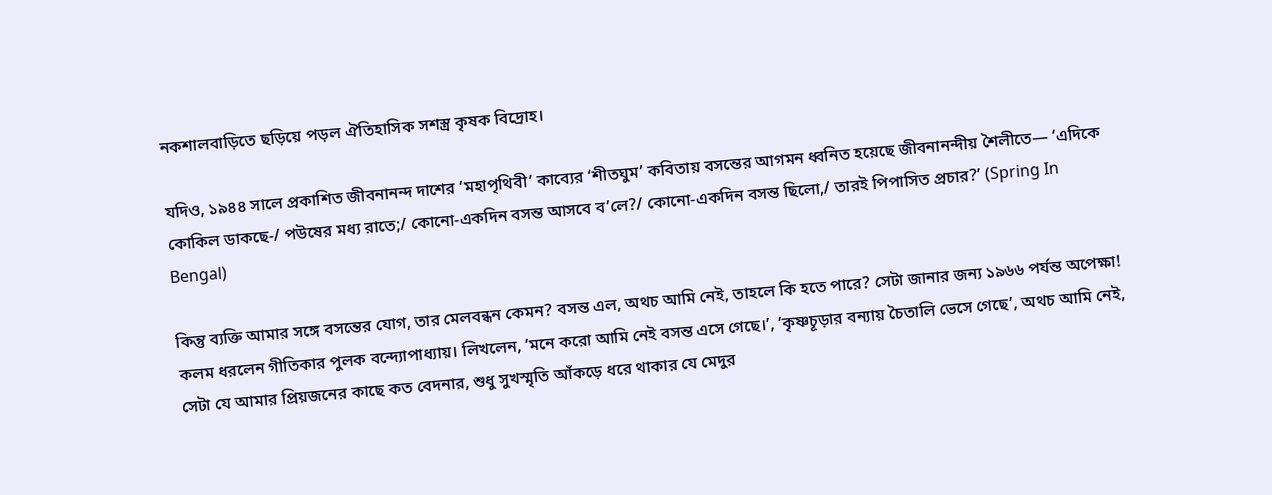নকশালবাড়িতে ছড়িয়ে পড়ল ঐতিহাসিক সশস্ত্র কৃষক বিদ্রোহ।

যদিও, ১৯৪৪ সালে প্রকাশিত জীবনানন্দ দাশের ‘মহাপৃথিবী’ কাব্যের ‘শীতঘুম’ কবিতায় বসন্তের আগমন ধ্বনিত হয়েছে জীবনানন্দীয় শৈলীতে— ‘এদিকে কোকিল ডাকছে-/ পউষের মধ্য রাতে;/ কোনো-একদিন বসন্ত আসবে ব’লে?/ কোনো-একদিন বসন্ত ছিলো,/ তারই পিপাসিত প্রচার?’ (Spring In Bengal)

কিন্তু ব্যক্তি আমার সঙ্গে বসন্তের যোগ, তার মেলবন্ধন কেমন? বসন্ত এল, অথচ আমি নেই, তাহলে কি হতে পারে? সেটা জানার জন্য ১৯৬৬ পর্যন্ত অপেক্ষা! কলম ধরলেন গীতিকার পুলক বন্দ্যোপাধ্যায়। লিখলেন, ‘মনে করো আমি নেই বসন্ত এসে গেছে।’, ‘কৃষ্ণচূড়ার বন্যায় চৈতালি ভেসে গেছে’, অথচ আমি নেই, সেটা যে আমার প্রিয়জনের কাছে কত বেদনার, শুধু সুখস্মৃতি আঁকড়ে ধরে থাকার যে মেদুর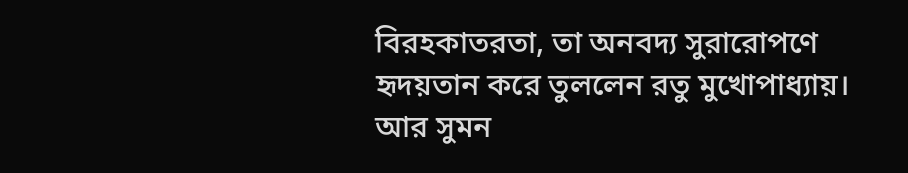বিরহকাতরতা, তা অনবদ্য সুরারোপণে হৃদয়তান করে তুললেন রতু মুখোপাধ্যায়। আর সুমন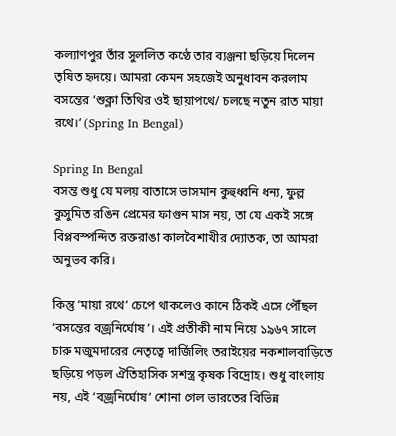কল্যাণপুর তাঁর সুললিত কণ্ঠে তার ব্যঞ্জনা ছড়িয়ে দিলেন তৃষিত হৃদয়ে। আমরা কেমন সহজেই অনুধাবন করলাম বসন্তের ‘শুক্লা তিথির ওই ছায়াপথে/ চলছে নতুন রাত মায়া রথে।’ (Spring In Bengal)

Spring In Bengal
বসন্ত শুধু যে মলয় বাতাসে ভাসমান কুহুধ্বনি ধন্য, ফুল্ল কুসুমিত রঙিন প্রেমের ফাগুন মাস নয়, তা যে একই সঙ্গে বিপ্লবস্পন্দিত রক্তরাঙা কালবৈশাখীর দ্যোতক, তা আমরা অনুভব করি।

কিন্তু ‘মায়া রথে’ চেপে থাকলেও কানে ঠিকই এসে পৌঁছল ‘বসন্তের বজ্রনির্ঘোষ’। এই প্রতীকী নাম নিয়ে ১৯৬৭ সালে চারু মজুমদারের নেতৃত্বে দার্জিলিং তরাইয়ের নকশালবাড়িতে ছড়িয়ে পড়ল ঐতিহাসিক সশস্ত্র কৃষক বিদ্রোহ। শুধু বাংলায় নয়, এই ‘বজ্রনির্ঘোষ’ শোনা গেল ভারতের বিভিন্ন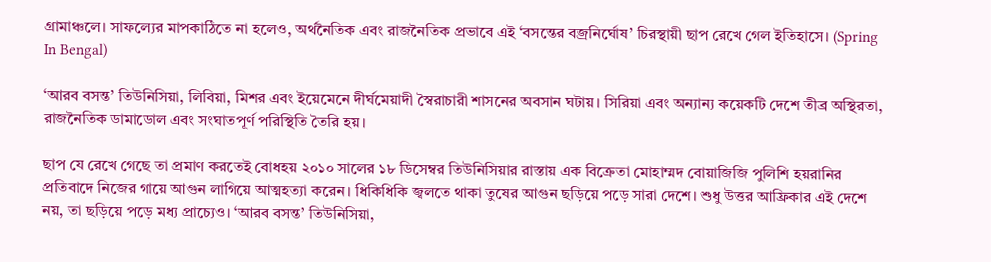গ্রামাঞ্চলে। সাফল্যের মাপকাঠিতে না হলেও, অর্থনৈতিক এবং রাজনৈতিক প্রভাবে এই ‘বসন্তের বজ্রনির্ঘোষ’ চিরস্থায়ী ছাপ রেখে গেল ইতিহাসে। (Spring In Bengal)

‘আরব বসন্ত’ তিউনিসিয়া, লিবিয়া, মিশর এবং ইয়েমেনে দীর্ঘমেয়াদী স্বৈরাচারী শাসনের অবসান ঘটায়। সিরিয়া এবং অন্যান্য কয়েকটি দেশে তীব্র অস্থিরতা, রাজনৈতিক ডামাডোল এবং সংঘাতপূর্ণ পরিস্থিতি তৈরি হয়।

ছাপ যে রেখে গেছে তা প্রমাণ করতেই বোধহয় ২০১০ সালের ১৮ ডিসেম্বর তিউনিসিয়ার রাস্তায় এক বিক্রেতা মোহাম্মদ বোয়াজিজি পুলিশি হয়রানির প্রতিবাদে নিজের গায়ে আগুন লাগিয়ে আত্মহত্যা করেন। ধিকিধিকি জ্বলতে থাকা তুষের আগুন ছড়িয়ে পড়ে সারা দেশে। শুধু উত্তর আফ্রিকার এই দেশে নয়, তা ছড়িয়ে পড়ে মধ্য প্রাচ্যেও। ‘আরব বসন্ত’ তিউনিসিয়া,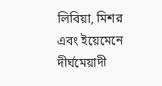লিবিয়া, মিশর এবং ইয়েমেনে দীর্ঘমেয়াদী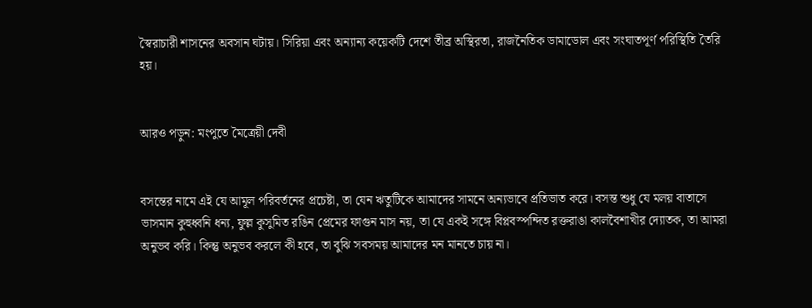স্বৈরাচারী শাসনের অবসান ঘটায়। সিরিয়া এবং অন্যান্য কয়েকটি দেশে তীব্র অস্থিরতা, রাজনৈতিক ডামাডোল এবং সংঘাতপূর্ণ পরিস্থিতি তৈরি হয়।


আরও পড়ুন: মংপুতে মৈত্রেয়ী দেবী


বসন্তের নামে এই যে আমূল পরিবর্তনের প্রচেষ্টা, তা যেন ঋতুটিকে আমাদের সামনে অন্যভাবে প্রতিভাত করে। বসন্ত শুধু যে মলয় বাতাসে ভাসমান কুহুধ্বনি ধন্য, ফুল্ল কুসুমিত রঙিন প্রেমের ফাগুন মাস নয়, তা যে একই সঙ্গে বিপ্লবস্পন্দিত রক্তরাঙা কালবৈশাখীর দ্যোতক, তা আমরা অনুভব করি। কিন্তু অনুভব করলে কী হবে, তা বুঝি সবসময় আমাদের মন মানতে চায় না।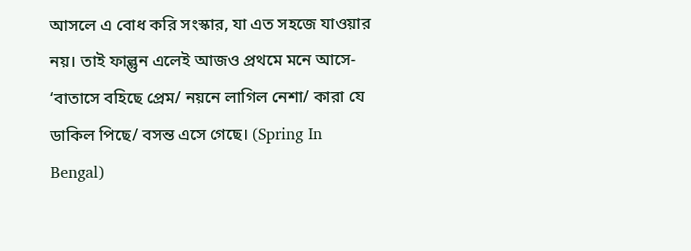আসলে এ বোধ করি সংস্কার, যা এত সহজে যাওয়ার নয়। তাই ফাল্গুন এলেই আজও প্রথমে মনে আসে- ‘বাতাসে বহিছে প্রেম/ নয়নে লাগিল নেশা/ কারা যে ডাকিল পিছে/ বসন্ত এসে গেছে। (Spring In Bengal)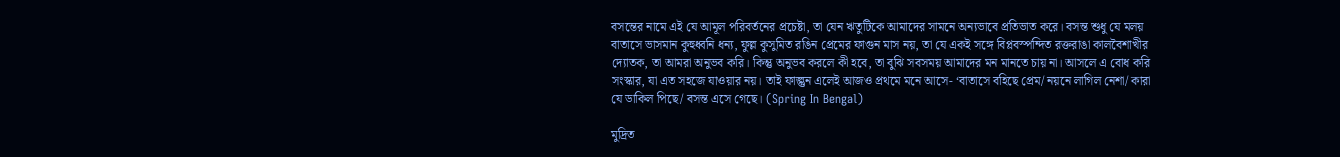বসন্তের নামে এই যে আমূল পরিবর্তনের প্রচেষ্টা, তা যেন ঋতুটিকে আমাদের সামনে অন্যভাবে প্রতিভাত করে। বসন্ত শুধু যে মলয় বাতাসে ভাসমান কুহুধ্বনি ধন্য, ফুল্ল কুসুমিত রঙিন প্রেমের ফাগুন মাস নয়, তা যে একই সঙ্গে বিপ্লবস্পন্দিত রক্তরাঙা কালবৈশাখীর দ্যোতক, তা আমরা অনুভব করি। কিন্তু অনুভব করলে কী হবে, তা বুঝি সবসময় আমাদের মন মানতে চায় না। আসলে এ বোধ করি সংস্কার, যা এত সহজে যাওয়ার নয়। তাই ফাল্গুন এলেই আজও প্রথমে মনে আসে- ‘বাতাসে বহিছে প্রেম/ নয়নে লাগিল নেশা/ কারা যে ডাকিল পিছে/ বসন্ত এসে গেছে। (Spring In Bengal)

মুদ্রিত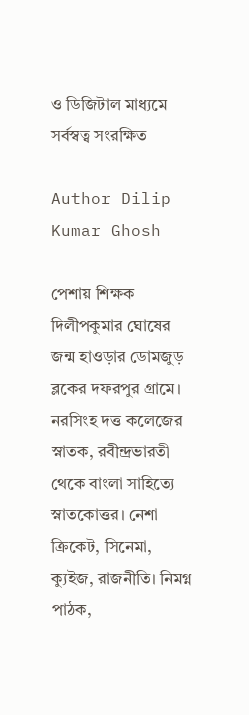ও ডিজিটাল মাধ্যমে সর্বস্বত্ব সংরক্ষিত

Author Dilip Kumar Ghosh

পেশায় শিক্ষক দিলীপকুমার ঘোষের জন্ম হাওড়ার ডোমজুড় ব্লকের দফরপুর গ্রামে। নরসিংহ দত্ত কলেজের স্নাতক, রবীন্দ্রভারতী থেকে বাংলা সাহিত্যে স্নাতকোত্তর। নেশা ক্রিকেট, সিনেমা, ক্যুইজ, রাজনীতি। নিমগ্ন পাঠক,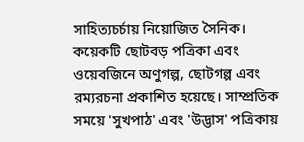সাহিত্যচর্চায় নিয়োজিত সৈনিক। কয়েকটি ছোটবড় পত্রিকা এবং ওয়েবজিনে অণুগল্প, ছোটগল্প এবং রম্যরচনা প্রকাশিত হয়েছে। সাম্প্রতিক সময়ে 'সুখপাঠ' এবং 'উদ্ভাস' পত্রিকায়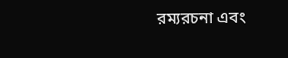রম্যরচনা এবং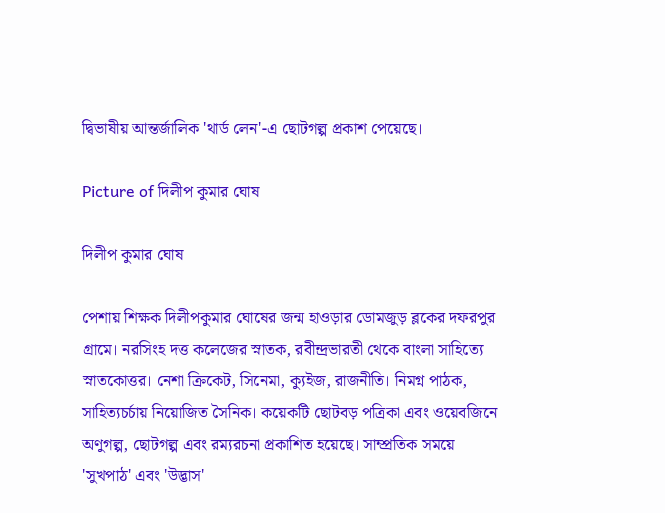দ্বিভাষীয় আন্তর্জালিক 'থার্ড লেন'-এ ছোটগল্প প্রকাশ পেয়েছে।

Picture of দিলীপ কুমার ঘোষ

দিলীপ কুমার ঘোষ

পেশায় শিক্ষক দিলীপকুমার ঘোষের জন্ম হাওড়ার ডোমজুড় ব্লকের দফরপুর গ্রামে। নরসিংহ দত্ত কলেজের স্নাতক, রবীন্দ্রভারতী থেকে বাংলা সাহিত্যে স্নাতকোত্তর। নেশা ক্রিকেট, সিনেমা, ক্যুইজ, রাজনীতি। নিমগ্ন পাঠক, সাহিত্যচর্চায় নিয়োজিত সৈনিক। কয়েকটি ছোটবড় পত্রিকা এবং ওয়েবজিনে অণুগল্প, ছোটগল্প এবং রম্যরচনা প্রকাশিত হয়েছে। সাম্প্রতিক সময়ে 'সুখপাঠ' এবং 'উদ্ভাস'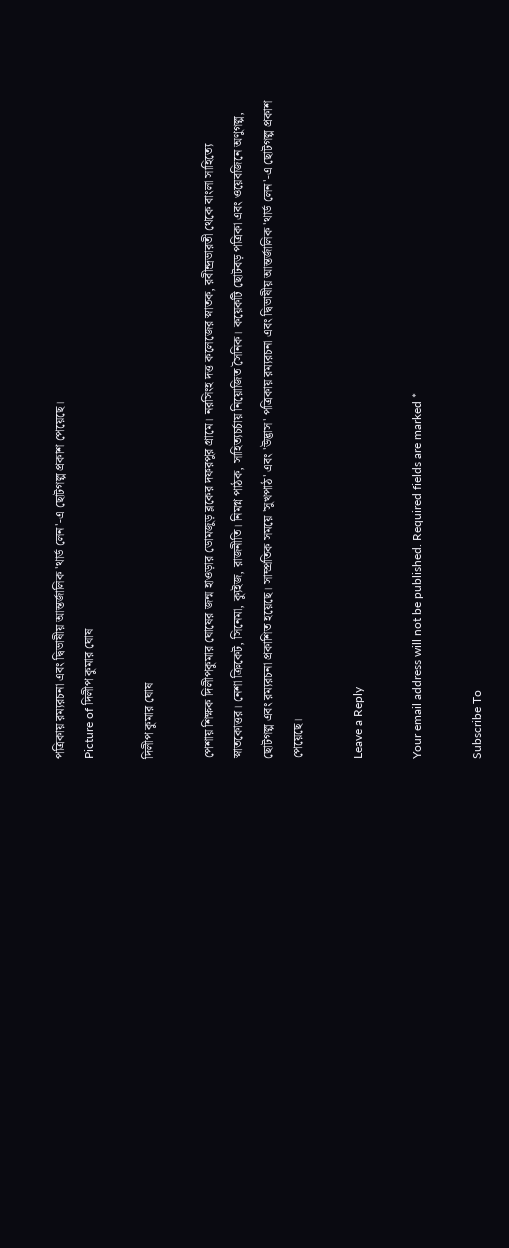পত্রিকায় রম্যরচনা এবং দ্বিভাষীয় আন্তর্জালিক 'থার্ড লেন'-এ ছোটগল্প প্রকাশ পেয়েছে।
Picture of দিলীপ কুমার ঘোষ

দিলীপ কুমার ঘোষ

পেশায় শিক্ষক দিলীপকুমার ঘোষের জন্ম হাওড়ার ডোমজুড় ব্লকের দফরপুর গ্রামে। নরসিংহ দত্ত কলেজের স্নাতক, রবীন্দ্রভারতী থেকে বাংলা সাহিত্যে স্নাতকোত্তর। নেশা ক্রিকেট, সিনেমা, ক্যুইজ, রাজনীতি। নিমগ্ন পাঠক, সাহিত্যচর্চায় নিয়োজিত সৈনিক। কয়েকটি ছোটবড় পত্রিকা এবং ওয়েবজিনে অণুগল্প, ছোটগল্প এবং রম্যরচনা প্রকাশিত হয়েছে। সাম্প্রতিক সময়ে 'সুখপাঠ' এবং 'উদ্ভাস' পত্রিকায় রম্যরচনা এবং দ্বিভাষীয় আন্তর্জালিক 'থার্ড লেন'-এ ছোটগল্প প্রকাশ পেয়েছে।

Leave a Reply

Your email address will not be published. Required fields are marked *

Subscribe To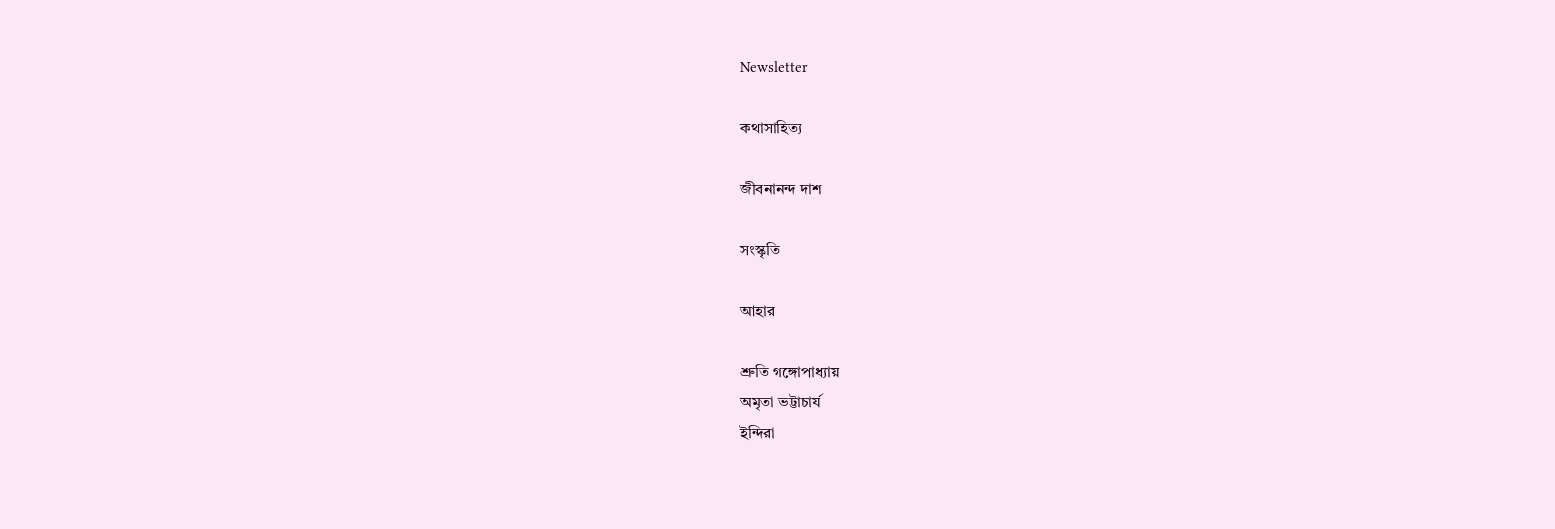Newsletter

কথাসাহিত্য

জীবনানন্দ দাশ

সংস্কৃতি

আহার

শ্রুতি গঙ্গোপাধ্যায়
অমৃতা ভট্টাচার্য
ইন্দিরা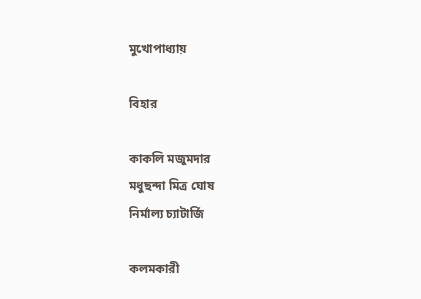মুখোপাধ্যায়

বিহার

কাকলি মজুমদার
মধুছন্দা মিত্র ঘোষ
নির্মাল্য চ্যাটার্জি

কলমকারী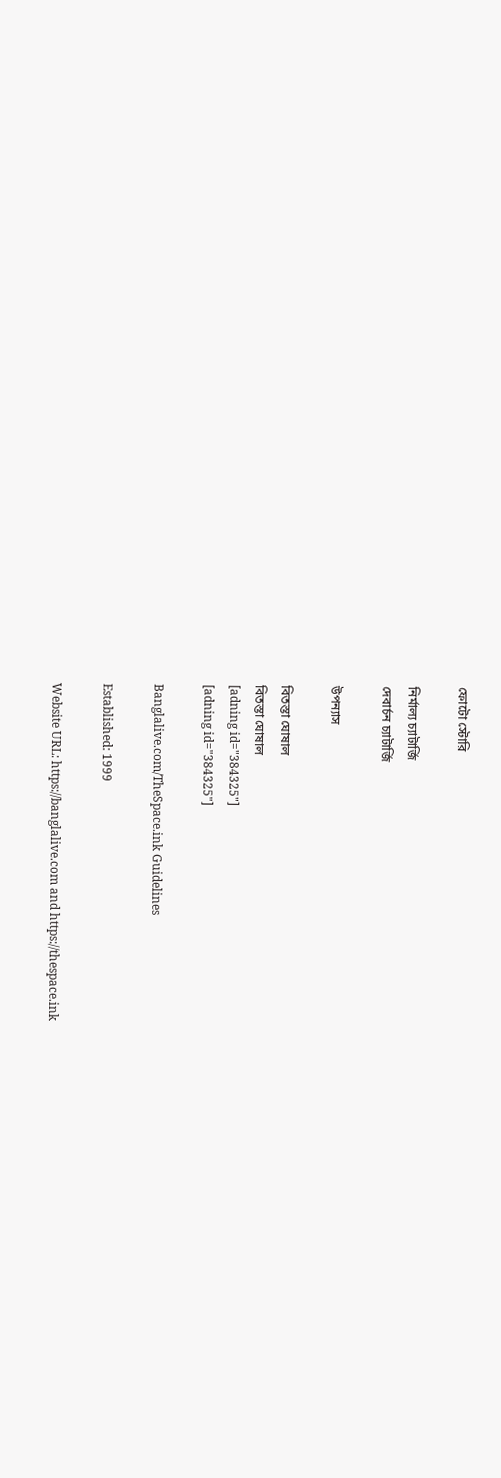ফোটো স্টোরি

নির্মাল্য চ্যাটার্জি
দেবার্চন চ্যাটার্জি

উপন্যাস

বিতস্তা ঘোষাল
বিতস্তা ঘোষাল
[adning id="384325"]
[adning id="384325"]

Banglalive.com/TheSpace.ink Guidelines

Established: 1999

Website URL: https://banglalive.com and https://thespace.ink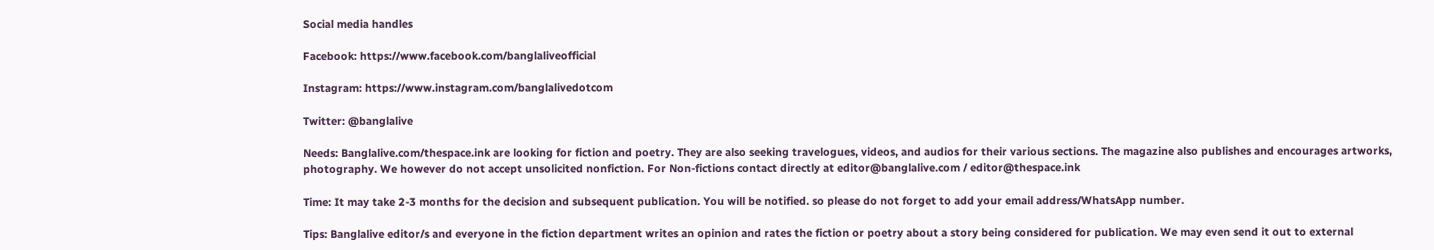Social media handles

Facebook: https://www.facebook.com/banglaliveofficial

Instagram: https://www.instagram.com/banglalivedotcom

Twitter: @banglalive

Needs: Banglalive.com/thespace.ink are looking for fiction and poetry. They are also seeking travelogues, videos, and audios for their various sections. The magazine also publishes and encourages artworks, photography. We however do not accept unsolicited nonfiction. For Non-fictions contact directly at editor@banglalive.com / editor@thespace.ink

Time: It may take 2-3 months for the decision and subsequent publication. You will be notified. so please do not forget to add your email address/WhatsApp number.

Tips: Banglalive editor/s and everyone in the fiction department writes an opinion and rates the fiction or poetry about a story being considered for publication. We may even send it out to external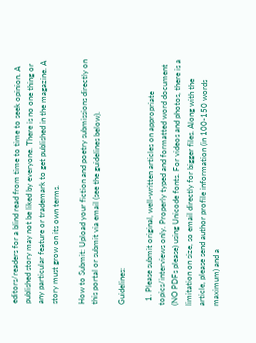editors/readers for a blind read from time to time to seek opinion. A published story may not be liked by everyone. There is no one thing or any particular feature or trademark to get published in the magazine. A story must grow on its own terms.

How to Submit: Upload your fiction and poetry submissions directly on this portal or submit via email (see the guidelines below).

Guidelines:

  1. Please submit original, well-written articles on appropriate topics/interviews only. Properly typed and formatted word document (NO PDFs please) using Unicode fonts. For videos and photos, there is a limitation on size, so email directly for bigger files. Along with the article, please send author profile information (in 100-150 words maximum) and a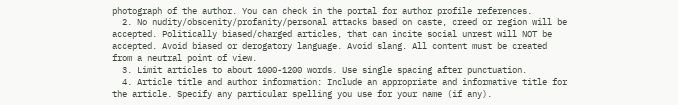photograph of the author. You can check in the portal for author profile references.
  2. No nudity/obscenity/profanity/personal attacks based on caste, creed or region will be accepted. Politically biased/charged articles, that can incite social unrest will NOT be accepted. Avoid biased or derogatory language. Avoid slang. All content must be created from a neutral point of view.
  3. Limit articles to about 1000-1200 words. Use single spacing after punctuation.
  4. Article title and author information: Include an appropriate and informative title for the article. Specify any particular spelling you use for your name (if any).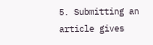5. Submitting an article gives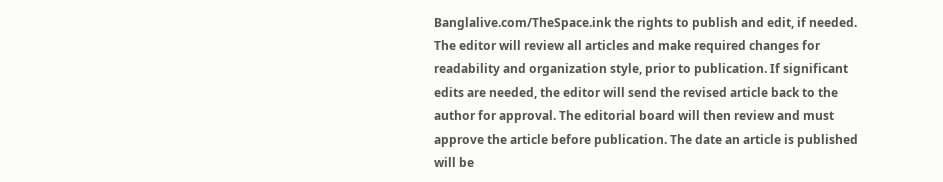Banglalive.com/TheSpace.ink the rights to publish and edit, if needed. The editor will review all articles and make required changes for readability and organization style, prior to publication. If significant edits are needed, the editor will send the revised article back to the author for approval. The editorial board will then review and must approve the article before publication. The date an article is published will be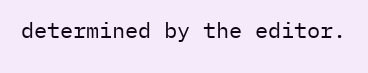determined by the editor.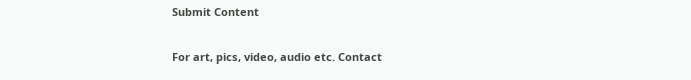Submit Content

For art, pics, video, audio etc. Contact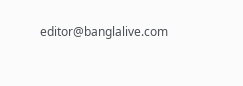editor@banglalive.com